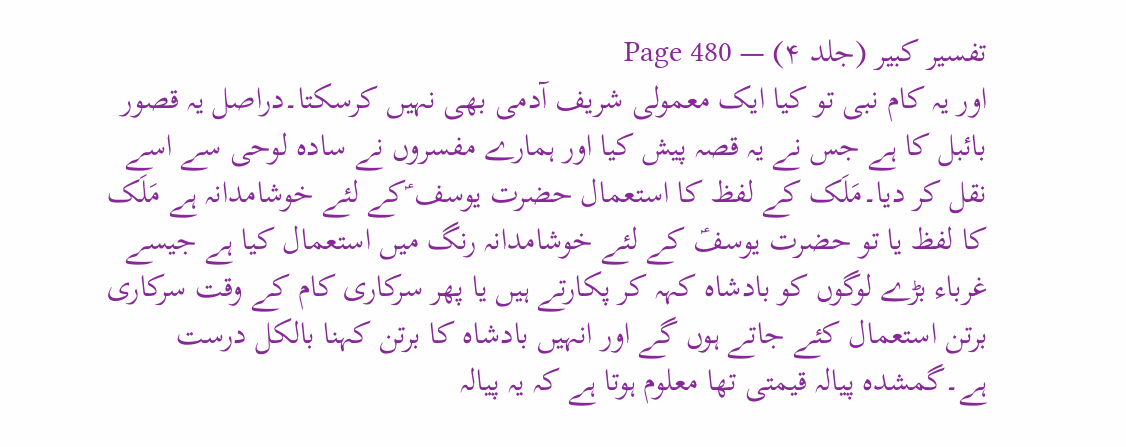تفسیر کبیر (جلد ۴) — Page 480
اور یہ کام نبی تو کیا ایک معمولی شریف آدمی بھی نہیں کرسکتا۔دراصل یہ قصور بائبل کا ہے جس نے یہ قصہ پیش کیا اور ہمارے مفسروں نے سادہ لوحی سے اسے نقل کر دیا۔مَلَک کے لفظ کا استعمال حضرت یوسف ؑکے لئے خوشامدانہ ہے مَلَک کا لفظ یا تو حضرت یوسفؑ کے لئے خوشامدانہ رنگ میں استعمال کیا ہے جیسے غرباء بڑے لوگوں کو بادشاہ کہہ کر پکارتے ہیں یا پھر سرکاری کام کے وقت سرکاری برتن استعمال کئے جاتے ہوں گے اور انہیں بادشاہ کا برتن کہنا بالکل درست ہے۔گمشدہ پیالہ قیمتی تھا معلوم ہوتا ہے کہ یہ پیالہ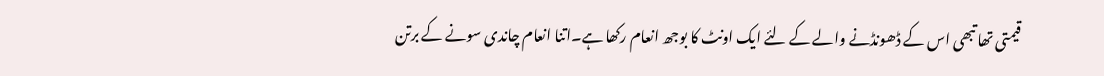قیمتی تھا تبھی اس کے ڈھونڈنے والے کے لئے ایک اونٹ کا بوجھ انعام رکھا ہے۔اتنا انعام چاندی سونے کے برتن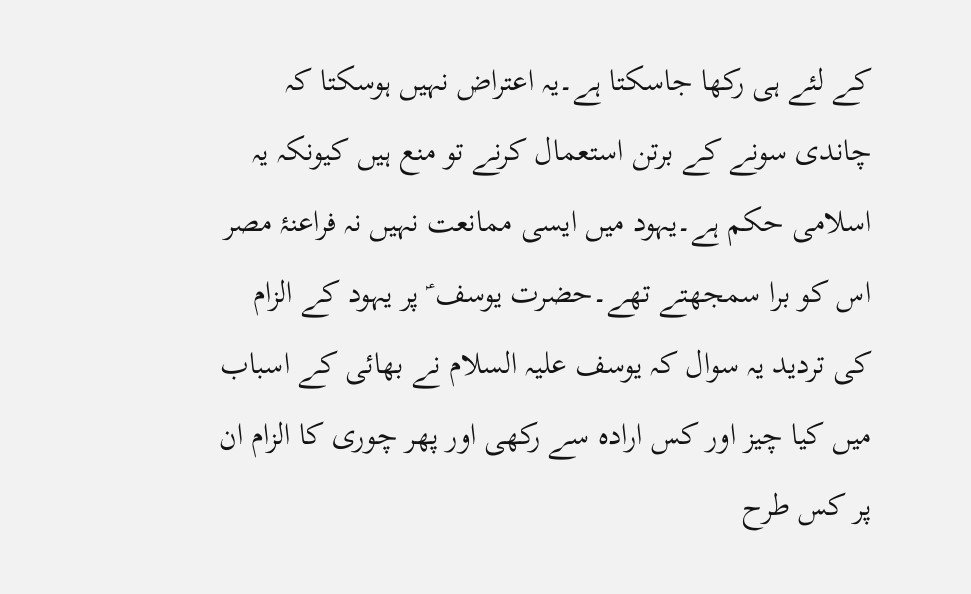کے لئے ہی رکھا جاسکتا ہے۔یہ اعتراض نہیں ہوسکتا کہ چاندی سونے کے برتن استعمال کرنے تو منع ہیں کیونکہ یہ اسلامی حکم ہے۔یہود میں ایسی ممانعت نہیں نہ فراعنۂ مصر اس کو برا سمجھتے تھے۔حضرت یوسف ؑ پر یہود کے الزام کی تردید یہ سوال کہ یوسف علیہ السلام نے بھائی کے اسباب میں کیا چیز اور کس ارادہ سے رکھی اور پھر چوری کا الزام ان پر کس طرح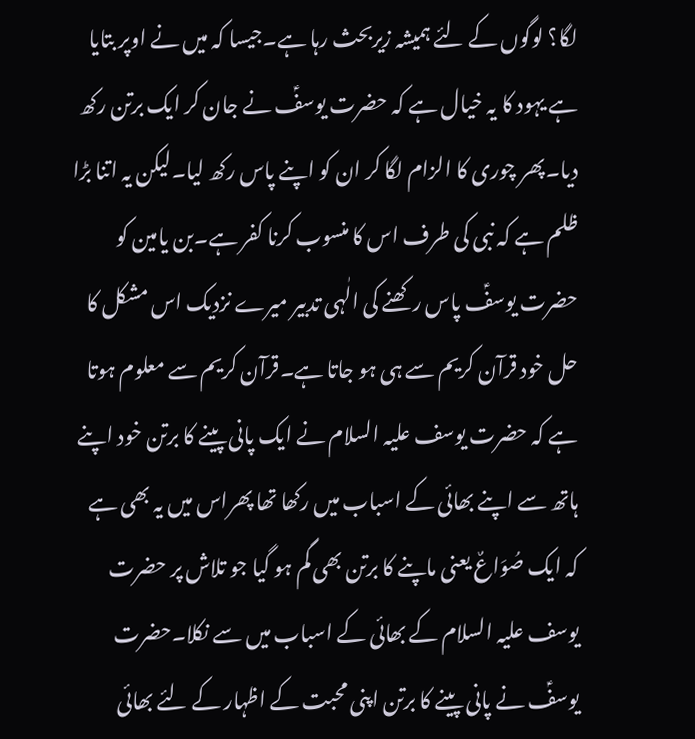لگا؟ لوگوں کے لئے ہمیشہ زیربحث رہا ہے۔جیسا کہ میں نے اوپر بتایا ہے یہود کا یہ خیال ہے کہ حضرت یوسفؑ نے جان کر ایک برتن رکھ دیا۔پھر چوری کا الزام لگا کر ان کو اپنے پاس رکھ لیا۔لیکن یہ اتنا بڑا ظلم ہے کہ نبی کی طرف اس کا منسوب کرنا کفر ہے۔بن یامین کو حضرت یوسفؑ پاس رکھنے کی الٰہی تدبیر میرے نزدیک اس مشکل کا حل خود قرآن کریم سے ہی ہو جاتا ہے۔قرآن کریم سے معلوم ہوتا ہے کہ حضرت یوسف علیہ السلام نے ایک پانی پینے کا برتن خود اپنے ہاتھ سے اپنے بھائی کے اسباب میں رکھا تھا پھراس میں یہ بھی ہے کہ ایک صُوَاعٌ یعنی ماپنے کا برتن بھی گم ہو گیا جو تلاش پر حضرت یوسف علیہ السلام کے بھائی کے اسباب میں سے نکلا۔حضرت یوسفؑ نے پانی پینے کا برتن اپنی محبت کے اظہار کے لئے بھائی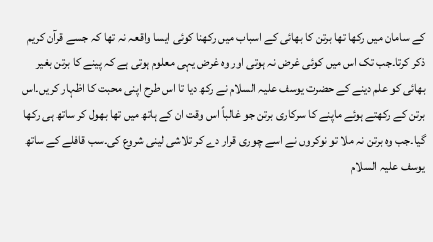کے سامان میں رکھا تھا برتن کا بھائی کے اسباب میں رکھنا کوئی ایسا واقعہ نہ تھا کہ جسے قرآن کریم ذکر کرتا۔جب تک اس میں کوئی غرض نہ ہوتی اور وہ غرض یہی معلوم ہوتی ہے کہ پینے کا برتن بغیر بھائی کو علم دینے کے حضرت یوسف علیہ السلام نے رکھ دیا تا اس طرح اپنی محبت کا اظہار کریں۔اس برتن کے رکھتے ہوئے ماپنے کا سرکاری برتن جو غالباً اس وقت ان کے ہاتھ میں تھا بھول کر ساتھ ہی رکھا گیا۔جب وہ برتن نہ ملا تو نوکروں نے اسے چوری قرار دے کر تلاشی لینی شروع کی۔سب قافلے کے ساتھ یوسف علیہ السلام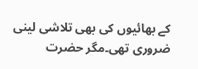کے بھائیوں کی بھی تلاشی لینی ضروری تھی۔مگر حضرت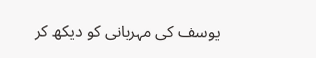یوسف کی مہربانی کو دیکھ کر